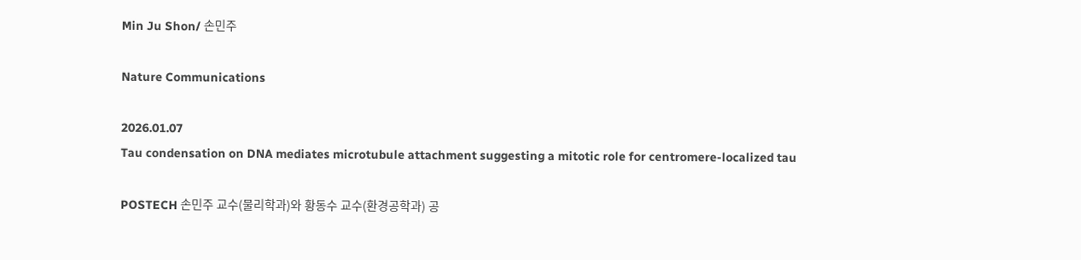Min Ju Shon/ 손민주

Nature Communications

2026.01.07
Tau condensation on DNA mediates microtubule attachment suggesting a mitotic role for centromere-localized tau

POSTECH 손민주 교수(물리학과)와 황동수 교수(환경공학과) 공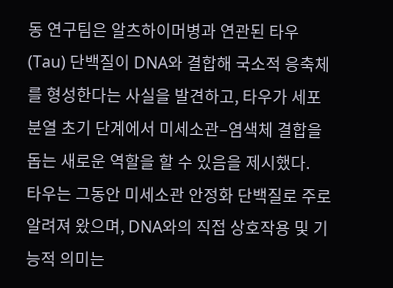동 연구팀은 알츠하이머병과 연관된 타우(Tau) 단백질이 DNA와 결합해 국소적 응축체를 형성한다는 사실을 발견하고, 타우가 세포분열 초기 단계에서 미세소관–염색체 결합을 돕는 새로운 역할을 할 수 있음을 제시했다.
타우는 그동안 미세소관 안정화 단백질로 주로 알려져 왔으며, DNA와의 직접 상호작용 및 기능적 의미는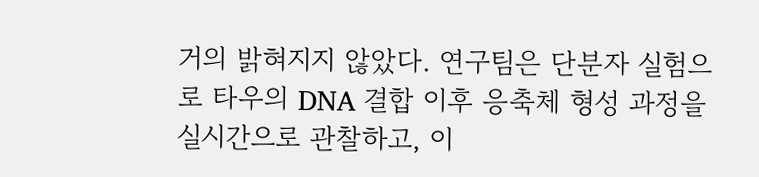거의 밝혀지지 않았다. 연구팀은 단분자 실험으로 타우의 DNA 결합 이후 응축체 형성 과정을 실시간으로 관찰하고, 이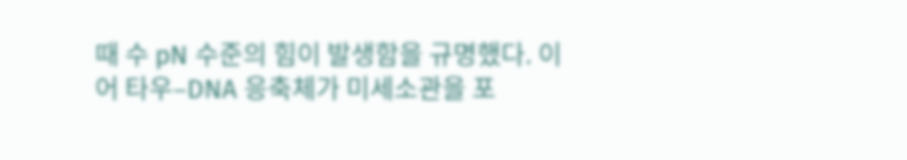때 수 pN 수준의 힘이 발생함을 규명했다. 이어 타우–DNA 응축체가 미세소관을 포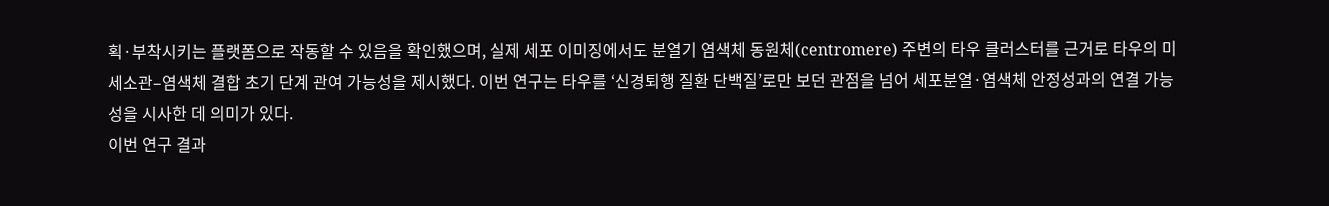획·부착시키는 플랫폼으로 작동할 수 있음을 확인했으며, 실제 세포 이미징에서도 분열기 염색체 동원체(centromere) 주변의 타우 클러스터를 근거로 타우의 미세소관–염색체 결합 초기 단계 관여 가능성을 제시했다. 이번 연구는 타우를 ‘신경퇴행 질환 단백질’로만 보던 관점을 넘어 세포분열·염색체 안정성과의 연결 가능성을 시사한 데 의미가 있다.
이번 연구 결과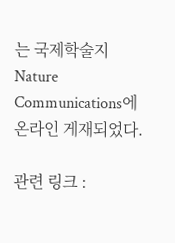는 국제학술지 Nature Communications에 온라인 게재되었다.

관련 링크 :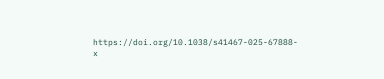https://doi.org/10.1038/s41467-025-67888-x